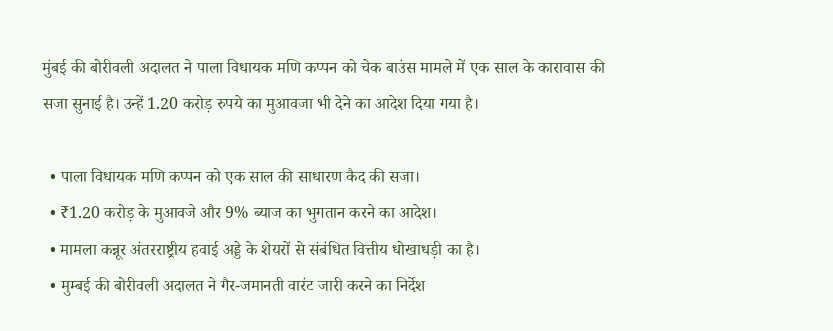मुंबई की बोरीवली अदालत ने पाला विधायक मणि कप्पन को चेक बाउंस मामले में एक साल के कारावास की सजा सुनाई है। उन्हें 1.20 करोड़ रुपये का मुआवजा भी देने का आदेश दिया गया है।

  • पाला विधायक मणि कप्पन को एक साल की साधारण कैद की सजा।
  • ₹1.20 करोड़ के मुआवजे और 9% ब्याज का भुगतान करने का आदेश।
  • मामला कन्नूर अंतरराष्ट्रीय हवाई अड्डे के शेयरों से संबंधित वित्तीय धोखाधड़ी का है।
  • मुम्बई की बोरीवली अदालत ने गैर-जमानती वारंट जारी करने का निर्देश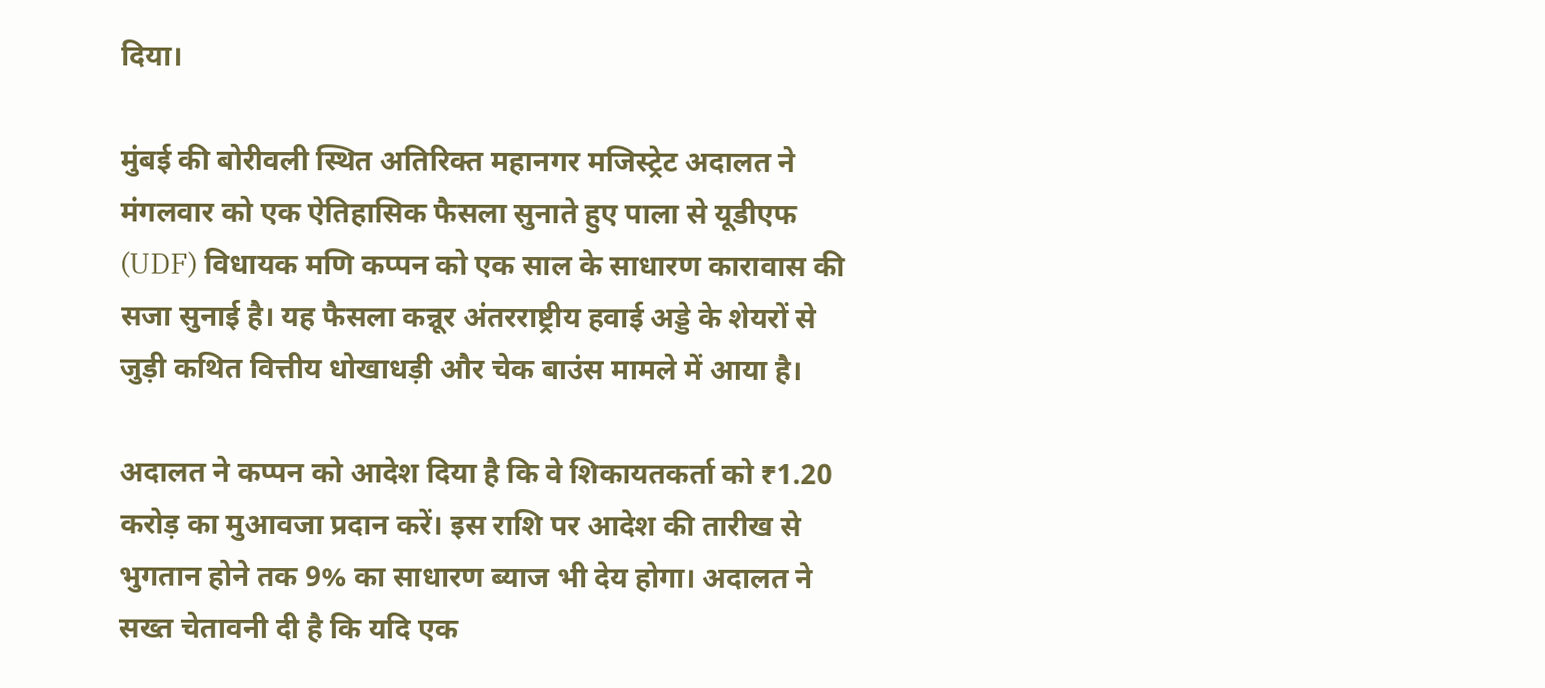दिया।

मुंबई की बोरीवली स्थित अतिरिक्त महानगर मजिस्ट्रेट अदालत ने मंगलवार को एक ऐतिहासिक फैसला सुनाते हुए पाला से यूडीएफ (UDF) विधायक मणि कप्पन को एक साल के साधारण कारावास की सजा सुनाई है। यह फैसला कन्नूर अंतरराष्ट्रीय हवाई अड्डे के शेयरों से जुड़ी कथित वित्तीय धोखाधड़ी और चेक बाउंस मामले में आया है।

अदालत ने कप्पन को आदेश दिया है कि वे शिकायतकर्ता को ₹1.20 करोड़ का मुआवजा प्रदान करें। इस राशि पर आदेश की तारीख से भुगतान होने तक 9% का साधारण ब्याज भी देय होगा। अदालत ने सख्त चेतावनी दी है कि यदि एक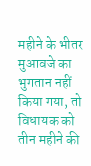महीने के भीतर मुआवजे का भुगतान नहीं किया गया, तो विधायक को तीन महीने की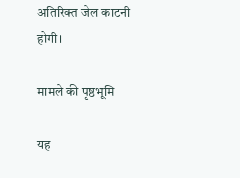अतिरिक्त जेल काटनी होगी।

मामले की पृष्ठभूमि

यह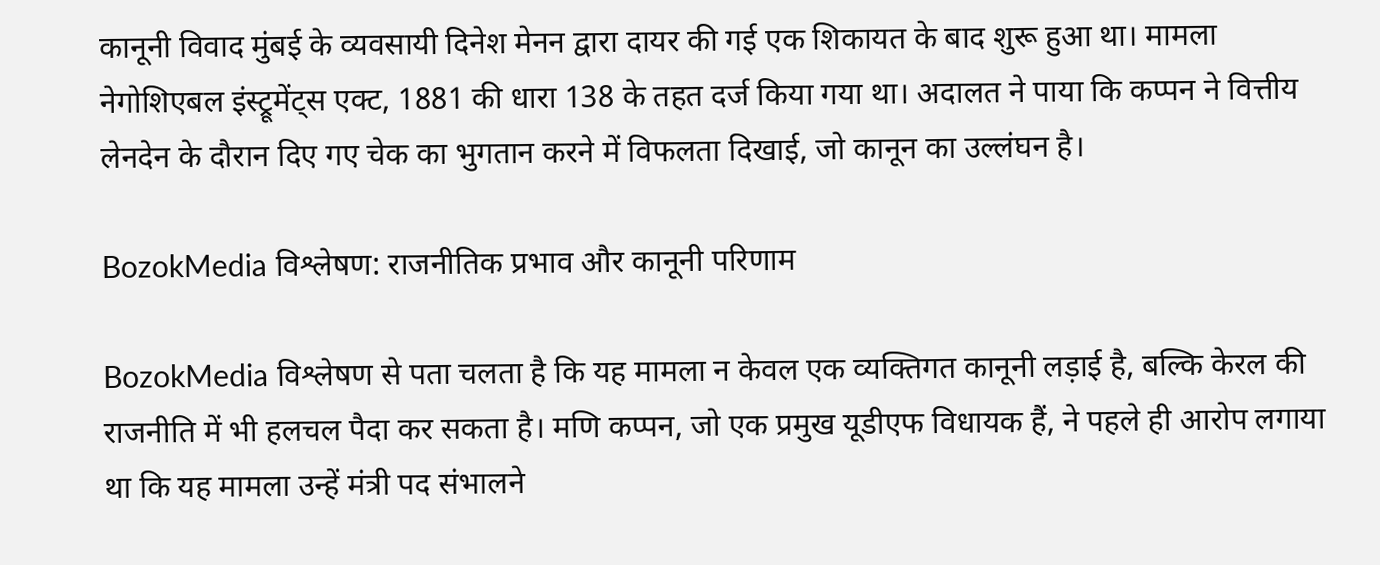कानूनी विवाद मुंबई के व्यवसायी दिनेश मेनन द्वारा दायर की गई एक शिकायत के बाद शुरू हुआ था। मामला नेगोशिएबल इंस्ट्रूमेंट्स एक्ट, 1881 की धारा 138 के तहत दर्ज किया गया था। अदालत ने पाया कि कप्पन ने वित्तीय लेनदेन के दौरान दिए गए चेक का भुगतान करने में विफलता दिखाई, जो कानून का उल्लंघन है।

BozokMedia विश्लेषण: राजनीतिक प्रभाव और कानूनी परिणाम

BozokMedia विश्लेषण से पता चलता है कि यह मामला न केवल एक व्यक्तिगत कानूनी लड़ाई है, बल्कि केरल की राजनीति में भी हलचल पैदा कर सकता है। मणि कप्पन, जो एक प्रमुख यूडीएफ विधायक हैं, ने पहले ही आरोप लगाया था कि यह मामला उन्हें मंत्री पद संभालने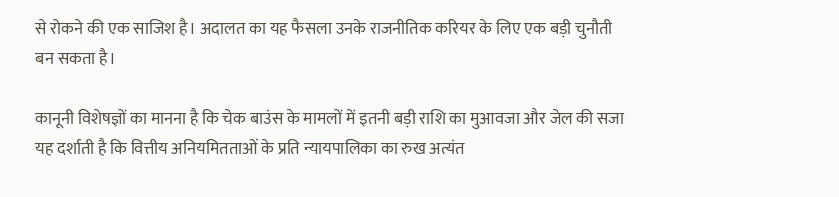से रोकने की एक साजिश है। अदालत का यह फैसला उनके राजनीतिक करियर के लिए एक बड़ी चुनौती बन सकता है।

कानूनी विशेषज्ञों का मानना है कि चेक बाउंस के मामलों में इतनी बड़ी राशि का मुआवजा और जेल की सजा यह दर्शाती है कि वित्तीय अनियमितताओं के प्रति न्यायपालिका का रुख अत्यंत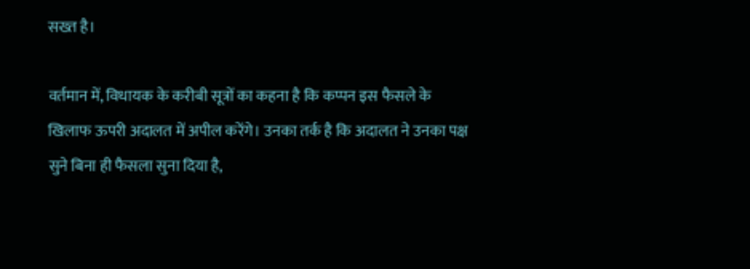सख्त है।

वर्तमान में, विधायक के करीबी सूत्रों का कहना है कि कप्पन इस फैसले के खिलाफ ऊपरी अदालत में अपील करेंगे। उनका तर्क है कि अदालत ने उनका पक्ष सुने बिना ही फैसला सुना दिया है,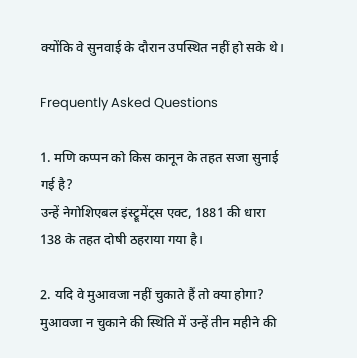क्योंकि वे सुनवाई के दौरान उपस्थित नहीं हो सके थे।

Frequently Asked Questions

1. मणि कप्पन को किस कानून के तहत सजा सुनाई गई है?
उन्हें नेगोशिएबल इंस्ट्रूमेंट्स एक्ट, 1881 की धारा 138 के तहत दोषी ठहराया गया है।

2. यदि वे मुआवजा नहीं चुकाते हैं तो क्या होगा?
मुआवजा न चुकाने की स्थिति में उन्हें तीन महीने की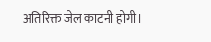अतिरिक्त जेल काटनी होगी।